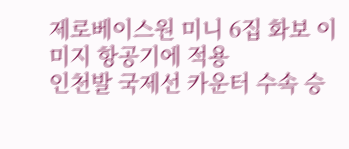제로베이스원 미니 6집 화보 이미지 항공기에 적용
인천발 국제선 카운터 수속 승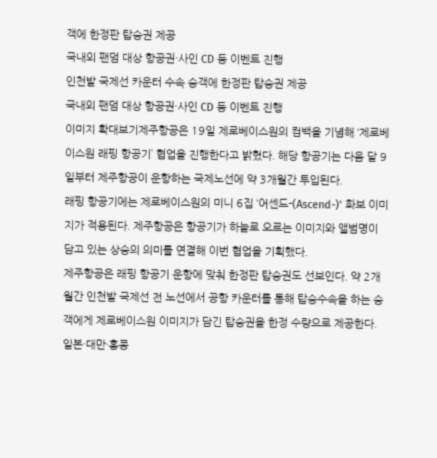객에 한정판 탑승권 제공
국내외 팬덤 대상 항공권·사인 CD 등 이벤트 진행
인천발 국제선 카운터 수속 승객에 한정판 탑승권 제공
국내외 팬덤 대상 항공권·사인 CD 등 이벤트 진행
이미지 확대보기제주항공은 19일 제로베이스원의 컴백을 기념해 ‘제로베이스원 래핑 항공기’ 협업을 진행한다고 밝혔다. 해당 항공기는 다음 달 9일부터 제주항공이 운항하는 국제노선에 약 3개월간 투입된다.
래핑 항공기에는 제로베이스원의 미니 6집 ‘어센드-(Ascend-)’ 화보 이미지가 적용된다. 제주항공은 항공기가 하늘로 오르는 이미지와 앨범명이 담고 있는 상승의 의미를 연결해 이번 협업을 기획했다.
제주항공은 래핑 항공기 운항에 맞춰 한정판 탑승권도 선보인다. 약 2개월간 인천발 국제선 전 노선에서 공항 카운터를 통해 탑승수속을 하는 승객에게 제로베이스원 이미지가 담긴 탑승권을 한정 수량으로 제공한다.
일본·대만·홍콩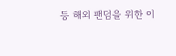등 해외 팬덤을 위한 이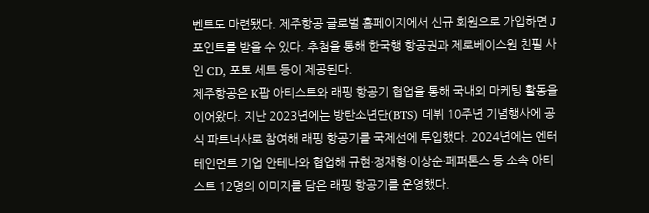벤트도 마련됐다. 제주항공 글로벌 홈페이지에서 신규 회원으로 가입하면 J포인트를 받을 수 있다. 추첨을 통해 한국행 항공권과 제로베이스원 친필 사인 CD, 포토 세트 등이 제공된다.
제주항공은 K팝 아티스트와 래핑 항공기 협업을 통해 국내외 마케팅 활동을 이어왔다. 지난 2023년에는 방탄소년단(BTS) 데뷔 10주년 기념행사에 공식 파트너사로 참여해 래핑 항공기를 국제선에 투입했다. 2024년에는 엔터테인먼트 기업 안테나와 협업해 규현·정재형·이상순·페퍼톤스 등 소속 아티스트 12명의 이미지를 담은 래핑 항공기를 운영했다.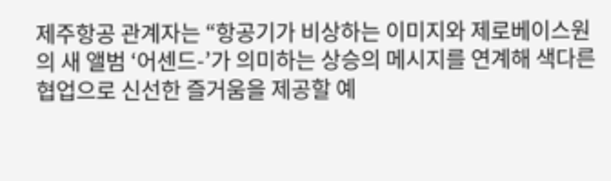제주항공 관계자는 “항공기가 비상하는 이미지와 제로베이스원의 새 앨범 ‘어센드-’가 의미하는 상승의 메시지를 연계해 색다른 협업으로 신선한 즐거움을 제공할 예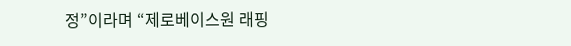정”이라며 “제로베이스원 래핑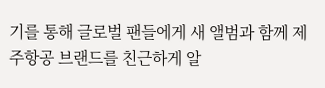기를 통해 글로벌 팬들에게 새 앨범과 함께 제주항공 브랜드를 친근하게 알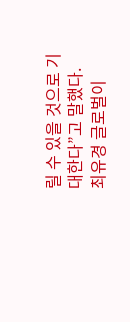릴 수 있을 것으로 기대한다”고 말했다.
최유경 글로벌이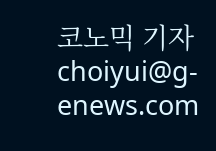코노믹 기자 choiyui@g-enews.com